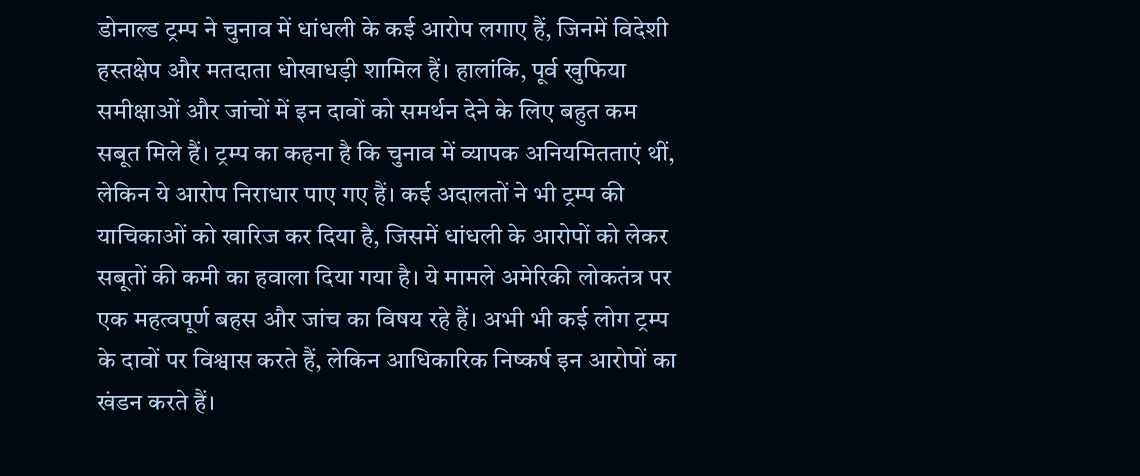डोनाल्ड ट्रम्प ने चुनाव में धांधली के कई आरोप लगाए हैं, जिनमें विदेशी हस्तक्षेप और मतदाता धोखाधड़ी शामिल हैं। हालांकि, पूर्व खुफिया समीक्षाओं और जांचों में इन दावों को समर्थन देने के लिए बहुत कम सबूत मिले हैं। ट्रम्प का कहना है कि चुनाव में व्यापक अनियमितताएं थीं, लेकिन ये आरोप निराधार पाए गए हैं। कई अदालतों ने भी ट्रम्प की याचिकाओं को खारिज कर दिया है, जिसमें धांधली के आरोपों को लेकर सबूतों की कमी का हवाला दिया गया है। ये मामले अमेरिकी लोकतंत्र पर एक महत्वपूर्ण बहस और जांच का विषय रहे हैं। अभी भी कई लोग ट्रम्प के दावों पर विश्वास करते हैं, लेकिन आधिकारिक निष्कर्ष इन आरोपों का खंडन करते हैं।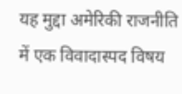यह मुद्दा अमेरिकी राजनीति में एक विवादास्पद विषय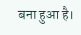बना हुआ है।